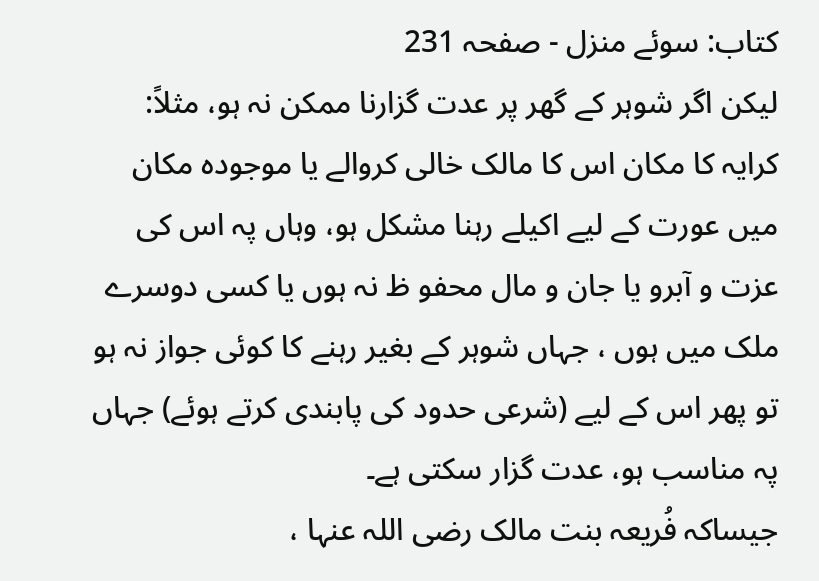کتاب: سوئے منزل - صفحہ 231
لیکن اگر شوہر کے گھر پر عدت گزارنا ممکن نہ ہو، مثلاً: کرایہ کا مکان اس کا مالک خالی کروالے یا موجودہ مکان میں عورت کے لیے اکیلے رہنا مشکل ہو، وہاں پہ اس کی عزت و آبرو یا جان و مال محفو ظ نہ ہوں یا کسی دوسرے ملک میں ہوں ، جہاں شوہر کے بغیر رہنے کا کوئی جواز نہ ہو تو پھر اس کے لیے (شرعی حدود کی پابندی کرتے ہوئے) جہاں پہ مناسب ہو، عدت گزار سکتی ہے۔
جیساکہ فُریعہ بنت مالک رضی اللہ عنہا ،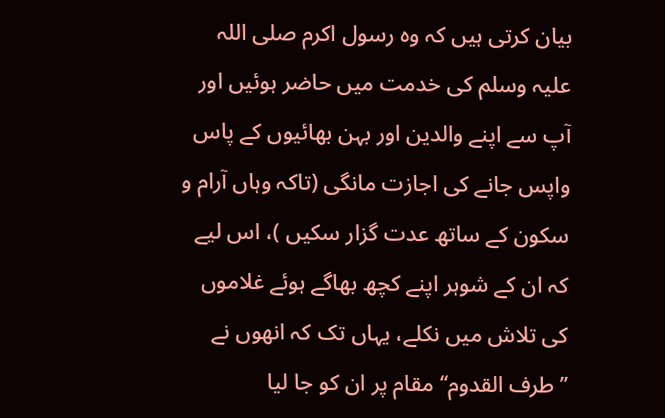بیان کرتی ہیں کہ وہ رسول اکرم صلی اللہ علیہ وسلم کی خدمت میں حاضر ہوئیں اور آپ سے اپنے والدین اور بہن بھائیوں کے پاس واپس جانے کی اجازت مانگی (تاکہ وہاں آرام و سکون کے ساتھ عدت گزار سکیں )، اس لیے کہ ان کے شوہر اپنے کچھ بھاگے ہوئے غلاموں کی تلاش میں نکلے، یہاں تک کہ انھوں نے ’’طرف القدوم‘‘ مقام پر ان کو جا لیا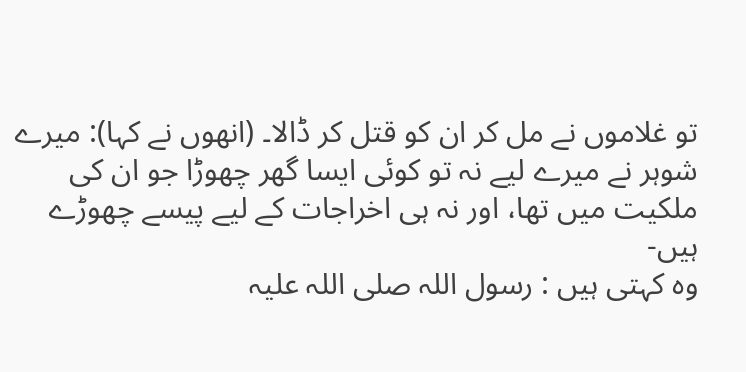تو غلاموں نے مل کر ان کو قتل کر ڈالا۔ (انھوں نے کہا): میرے شوہر نے میرے لیے نہ تو کوئی ایسا گھر چھوڑا جو ان کی ملکیت میں تھا، اور نہ ہی اخراجات کے لیے پیسے چھوڑے ہیں-
وہ کہتی ہیں : رسول اللہ صلی اللہ علیہ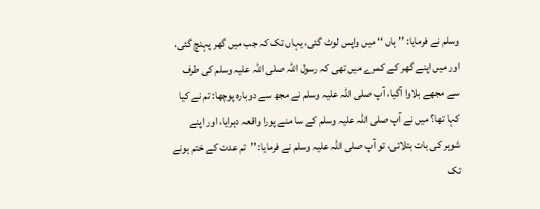وسلم نے فرمایا: ’’ہاں ‘‘ میں واپس لوٹ گئی، یہاں تک کہ جب میں گھر پہنچ گئی، اور میں اپنے گھر کے کمرے میں تھی کہ رسول اللہ صلی اللہ علیہ وسلم کی طرف سے مجھے بلاوا آگیا، آپ صلی اللہ علیہ وسلم نے مجھ سے دوبارہ پوچھا: تم نے کیا کہا تھا؟ میں نے آپ صلی اللہ علیہ وسلم کے سا منے پورا واقعہ دہرایا، اور اپنے شوہر کی بات بتلائی، تو آپ صلی اللہ علیہ وسلم نے فرمایا: ’’تم عدت کے ختم ہونے تک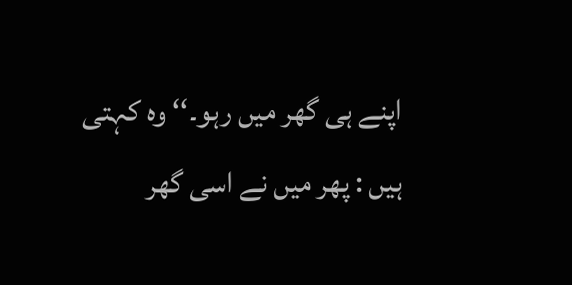اپنے ہی گھر میں رہو۔‘‘ وہ کہتی ہیں : پھر میں نے اسی گھر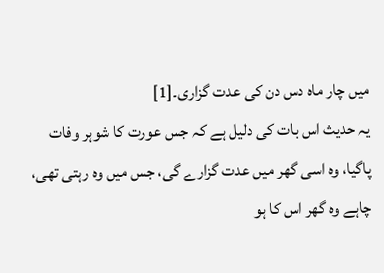میں چار ماہ دس دن کی عدت گزاری۔[1]
یہ حدیث اس بات کی دلیل ہے کہ جس عورت کا شوہر وفات پاگیا، وہ اسی گھر میں عدت گزارے گی، جس میں وہ رہتی تھی، چاہے وہ گھر اس کا ہو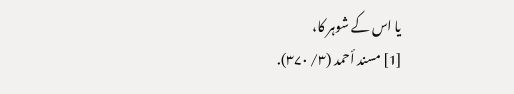یا اس کے شوہر کا،
[1] مسند أحمد (۳/ ۳۷۰).